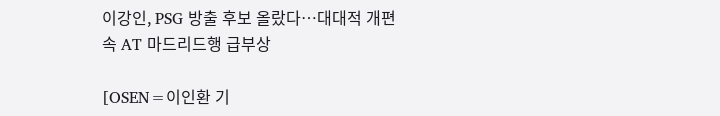이강인, PSG 방출 후보 올랐다…대대적 개편 속 AT 마드리드행 급부상

[OSEN=이인환 기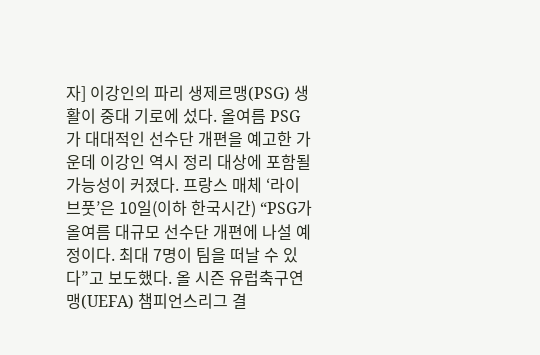자] 이강인의 파리 생제르맹(PSG) 생활이 중대 기로에 섰다. 올여름 PSG가 대대적인 선수단 개편을 예고한 가운데 이강인 역시 정리 대상에 포함될 가능성이 커졌다. 프랑스 매체 ‘라이브풋’은 10일(이하 한국시간) “PSG가 올여름 대규모 선수단 개편에 나설 예정이다. 최대 7명이 팀을 떠날 수 있다”고 보도했다. 올 시즌 유럽축구연맹(UEFA) 챔피언스리그 결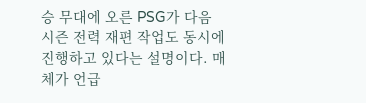승 무대에 오른 PSG가 다음 시즌 전력 재편 작업도 동시에 진행하고 있다는 설명이다. 매체가 언급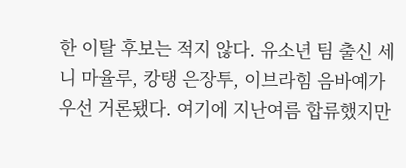한 이탈 후보는 적지 않다. 유소년 팀 출신 세니 마율루, 캉탱 은장투, 이브라힘 음바예가 우선 거론됐다. 여기에 지난여름 합류했지만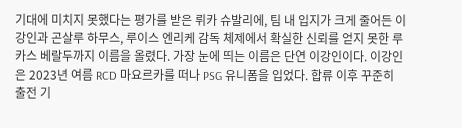기대에 미치지 못했다는 평가를 받은 뤼카 슈발리에, 팀 내 입지가 크게 줄어든 이강인과 곤살루 하무스, 루이스 엔리케 감독 체제에서 확실한 신뢰를 얻지 못한 루카스 베랄두까지 이름을 올렸다. 가장 눈에 띄는 이름은 단연 이강인이다. 이강인은 2023년 여름 RCD 마요르카를 떠나 PSG 유니폼을 입었다. 합류 이후 꾸준히 출전 기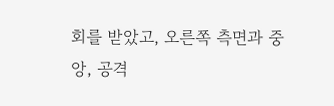회를 받았고, 오른쪽 측면과 중앙, 공격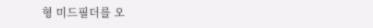형 미드필더를 오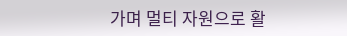가며 멀티 자원으로 활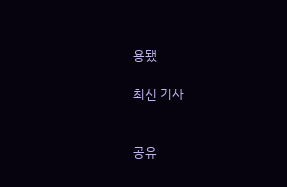용됐

최신 기사


공유